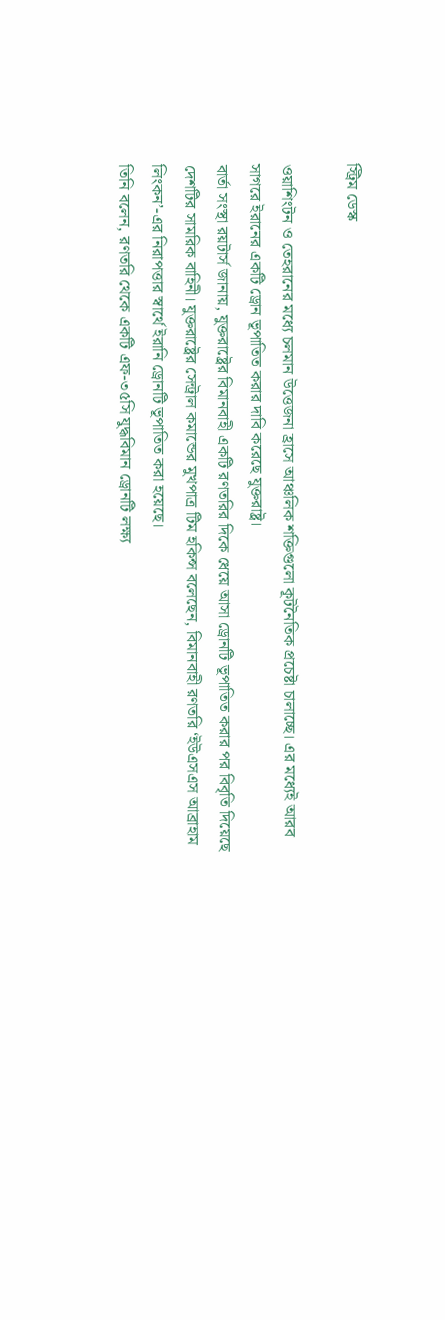স্ট্রিম ডেস্ক

ওয়াশিংটন ও তেহরানের মধ্যে চলমান উত্তেজনা হ্রাসে আঞ্চলিক শক্তিগুলো কূটনৈতিক প্রচেষ্টা চালাচ্ছে। এর মধ্যেই আরব সাগরে ইরানের একটি ড্রোন ভূপাতিত করার দাবি করেছে যুক্তরাষ্ট্র।
বার্তা সংস্থা রয়টার্স জানায়, যুক্তরাষ্ট্রের বিমানবাহী একটি রণতরির দিকে ধেয়ে আসা ড্রোনটি ভূপাতিত করার পর বিবৃতি দিয়েছে দেশটির সামরিক বাহিনী। যুক্তরাষ্ট্রের সেন্ট্রাল কমান্ডের মুখপাত্র টিম হকিন্স বলেছেন, বিমানবাহী রণতরি ‘ইউএসএস আব্রাহাম লিংকন’-এর নিরাপত্তার স্বার্থে ইরানি ড্রোনটি ভূপাতিত করা হয়েছে।
তিনি বলেন, রণতরি থেকে একটি এফ-৩৫সি যুদ্ধবিমান ড্রোনটি লক্ষ্য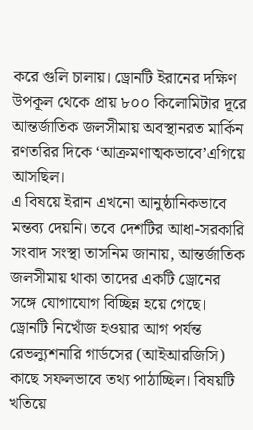করে গুলি চালায়। ড্রোনটি ইরানের দক্ষিণ উপকূল থেকে প্রায় ৮০০ কিলোমিটার দূরে আন্তর্জাতিক জলসীমায় অবস্থানরত মার্কিন রণতরির দিকে ‘আক্রমণাত্মকভাবে’এগিয়ে আসছিল।
এ বিষয়ে ইরান এখনো আনুষ্ঠানিকভাবে মন্তব্য দেয়নি। তবে দেশটির আধা-সরকারি সংবাদ সংস্থা তাসনিম জানায়, আন্তর্জাতিক জলসীমায় থাকা তাদের একটি ড্রোনের সঙ্গে যোগাযোগ বিচ্ছিন্ন হয়ে গেছে। ড্রোনটি নিখোঁজ হওয়ার আগ পর্যন্ত রেভল্যুশনারি গার্ডসের (আইআরজিসি) কাছে সফলভাবে তথ্য পাঠাচ্ছিল। বিষয়টি খতিয়ে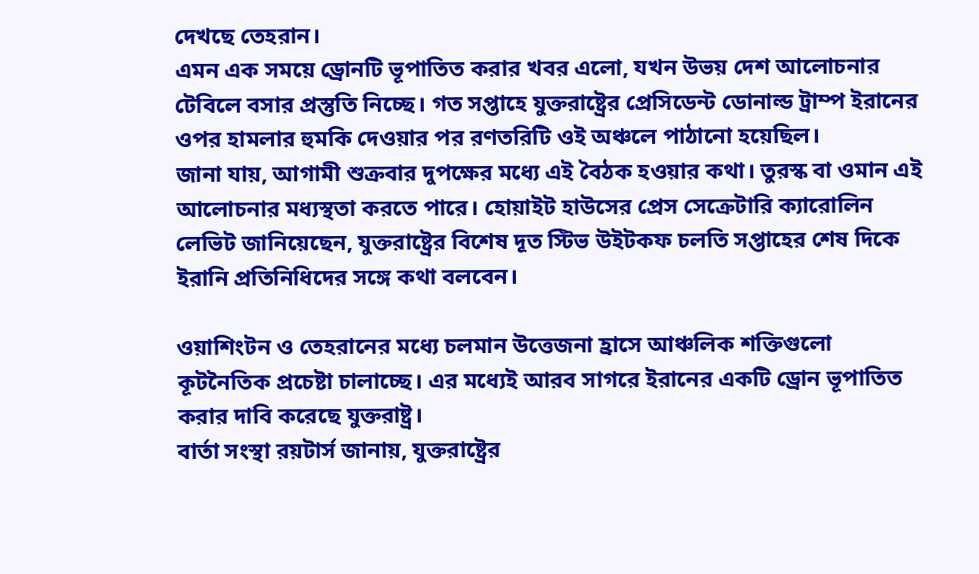দেখছে তেহরান।
এমন এক সময়ে ড্রোনটি ভূপাতিত করার খবর এলো, যখন উভয় দেশ আলোচনার টেবিলে বসার প্রস্তুতি নিচ্ছে। গত সপ্তাহে যুক্তরাষ্ট্রের প্রেসিডেন্ট ডোনাল্ড ট্রাম্প ইরানের ওপর হামলার হুমকি দেওয়ার পর রণতরিটি ওই অঞ্চলে পাঠানো হয়েছিল।
জানা যায়, আগামী শুক্রবার দুপক্ষের মধ্যে এই বৈঠক হওয়ার কথা। তুরস্ক বা ওমান এই আলোচনার মধ্যস্থতা করতে পারে। হোয়াইট হাউসের প্রেস সেক্রেটারি ক্যারোলিন লেভিট জানিয়েছেন, যুক্তরাষ্ট্রের বিশেষ দূত স্টিভ উইটকফ চলতি সপ্তাহের শেষ দিকে ইরানি প্রতিনিধিদের সঙ্গে কথা বলবেন।

ওয়াশিংটন ও তেহরানের মধ্যে চলমান উত্তেজনা হ্রাসে আঞ্চলিক শক্তিগুলো কূটনৈতিক প্রচেষ্টা চালাচ্ছে। এর মধ্যেই আরব সাগরে ইরানের একটি ড্রোন ভূপাতিত করার দাবি করেছে যুক্তরাষ্ট্র।
বার্তা সংস্থা রয়টার্স জানায়, যুক্তরাষ্ট্রের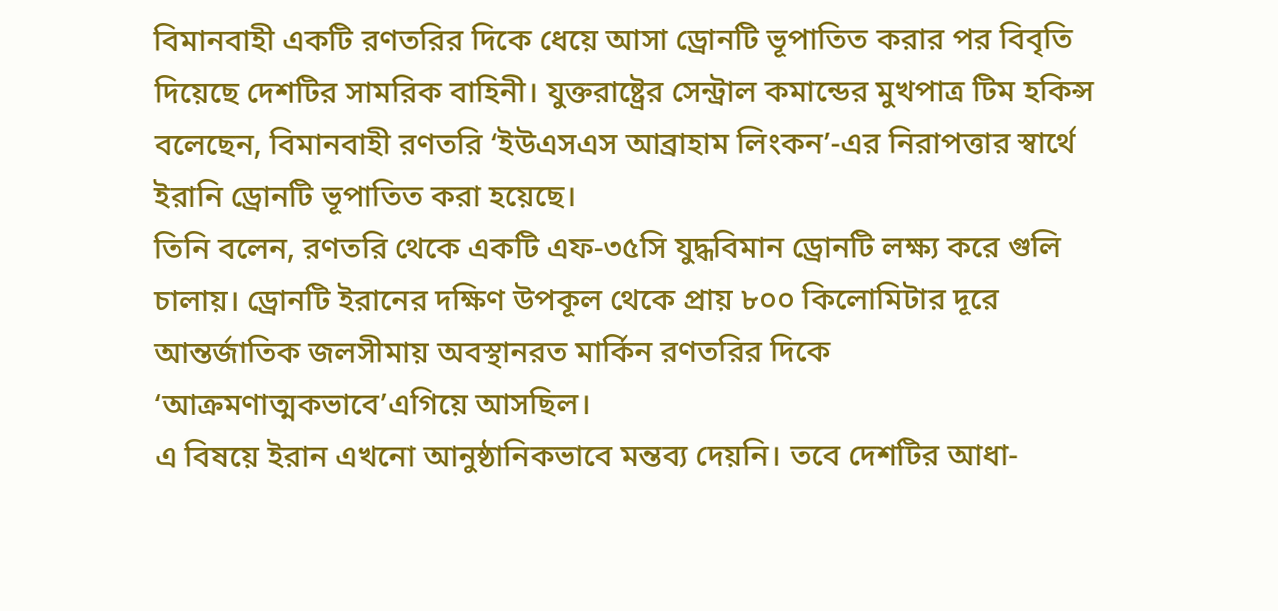বিমানবাহী একটি রণতরির দিকে ধেয়ে আসা ড্রোনটি ভূপাতিত করার পর বিবৃতি দিয়েছে দেশটির সামরিক বাহিনী। যুক্তরাষ্ট্রের সেন্ট্রাল কমান্ডের মুখপাত্র টিম হকিন্স বলেছেন, বিমানবাহী রণতরি ‘ইউএসএস আব্রাহাম লিংকন’-এর নিরাপত্তার স্বার্থে ইরানি ড্রোনটি ভূপাতিত করা হয়েছে।
তিনি বলেন, রণতরি থেকে একটি এফ-৩৫সি যুদ্ধবিমান ড্রোনটি লক্ষ্য করে গুলি চালায়। ড্রোনটি ইরানের দক্ষিণ উপকূল থেকে প্রায় ৮০০ কিলোমিটার দূরে আন্তর্জাতিক জলসীমায় অবস্থানরত মার্কিন রণতরির দিকে ‘আক্রমণাত্মকভাবে’এগিয়ে আসছিল।
এ বিষয়ে ইরান এখনো আনুষ্ঠানিকভাবে মন্তব্য দেয়নি। তবে দেশটির আধা-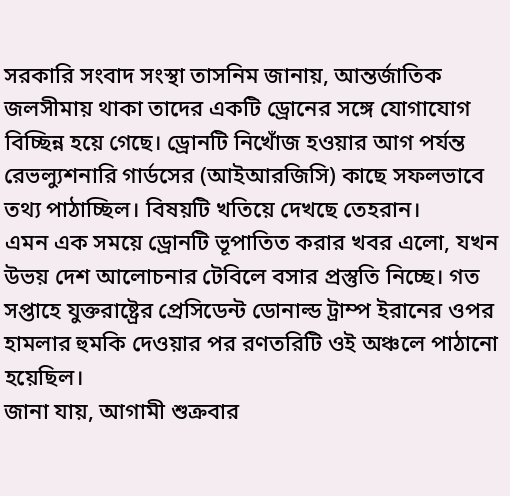সরকারি সংবাদ সংস্থা তাসনিম জানায়, আন্তর্জাতিক জলসীমায় থাকা তাদের একটি ড্রোনের সঙ্গে যোগাযোগ বিচ্ছিন্ন হয়ে গেছে। ড্রোনটি নিখোঁজ হওয়ার আগ পর্যন্ত রেভল্যুশনারি গার্ডসের (আইআরজিসি) কাছে সফলভাবে তথ্য পাঠাচ্ছিল। বিষয়টি খতিয়ে দেখছে তেহরান।
এমন এক সময়ে ড্রোনটি ভূপাতিত করার খবর এলো, যখন উভয় দেশ আলোচনার টেবিলে বসার প্রস্তুতি নিচ্ছে। গত সপ্তাহে যুক্তরাষ্ট্রের প্রেসিডেন্ট ডোনাল্ড ট্রাম্প ইরানের ওপর হামলার হুমকি দেওয়ার পর রণতরিটি ওই অঞ্চলে পাঠানো হয়েছিল।
জানা যায়, আগামী শুক্রবার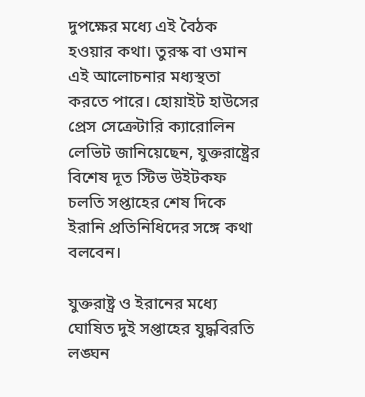দুপক্ষের মধ্যে এই বৈঠক হওয়ার কথা। তুরস্ক বা ওমান এই আলোচনার মধ্যস্থতা করতে পারে। হোয়াইট হাউসের প্রেস সেক্রেটারি ক্যারোলিন লেভিট জানিয়েছেন, যুক্তরাষ্ট্রের বিশেষ দূত স্টিভ উইটকফ চলতি সপ্তাহের শেষ দিকে ইরানি প্রতিনিধিদের সঙ্গে কথা বলবেন।

যুক্তরাষ্ট্র ও ইরানের মধ্যে ঘোষিত দুই সপ্তাহের যুদ্ধবিরতি লঙ্ঘন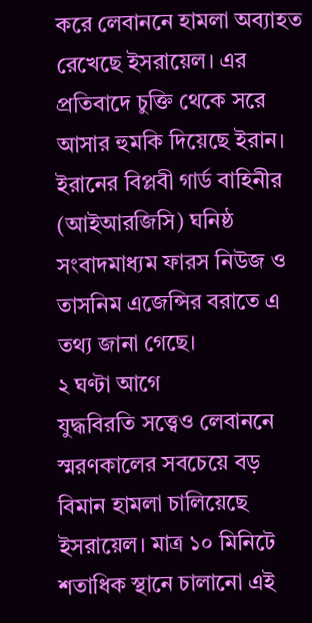করে লেবাননে হামলা অব্যাহত রেখেছে ইসরায়েল। এর প্রতিবাদে চুক্তি থেকে সরে আসার হুমকি দিয়েছে ইরান। ইরানের বিপ্লবী গার্ড বাহিনীর (আইআরজিসি) ঘনিষ্ঠ সংবাদমাধ্যম ফারস নিউজ ও তাসনিম এজেন্সির বরাতে এ তথ্য জানা গেছে।
২ ঘণ্টা আগে
যুদ্ধবিরতি সত্ত্বেও লেবাননে স্মরণকালের সবচেয়ে বড় বিমান হামলা চালিয়েছে ইসরায়েল। মাত্র ১০ মিনিটে শতাধিক স্থানে চালানো এই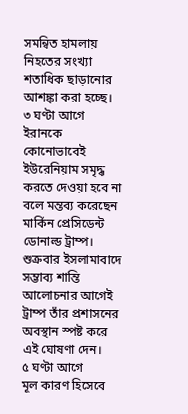সমন্বিত হামলায় নিহতের সংখ্যা শতাধিক ছাড়ানোর আশঙ্কা করা হচ্ছে।
৩ ঘণ্টা আগে
ইরানকে কোনোভাবেই ইউরেনিয়াম সমৃদ্ধ করতে দেওয়া হবে না বলে মন্তব্য করেছেন মার্কিন প্রেসিডেন্ট ডোনাল্ড ট্রাম্প। শুক্রবার ইসলামাবাদে সম্ভাব্য শান্তি আলোচনার আগেই ট্রাম্প তাঁর প্রশাসনের অবস্থান স্পষ্ট করে এই ঘোষণা দেন।
৫ ঘণ্টা আগে
মূল কারণ হিসেবে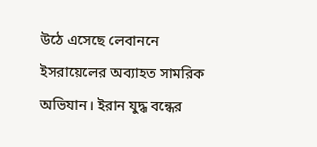উঠে এসেছে লেবাননে ইসরায়েলের অব্যাহত সামরিক অভিযান। ইরান যুদ্ধ বন্ধের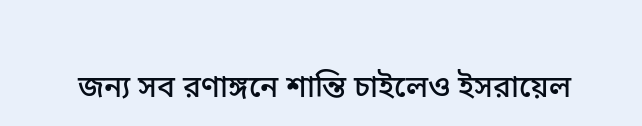জন্য সব রণাঙ্গনে শান্তি চাইলেও ইসরায়েল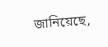জানিয়েছে,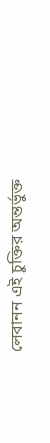লেবানন এই চুক্তির অন্তর্ভুক্ত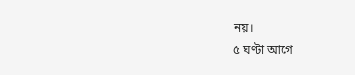নয়।
৫ ঘণ্টা আগে